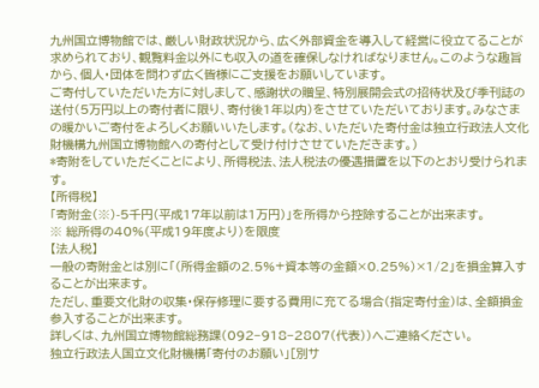九州国立博物館では、厳しい財政状況から、広く外部資金を導入して経営に役立てることが求められており、観覧料金以外にも収入の道を確保しなければなりません。このような趣旨から、個人・団体を問わず広く皆様にご支援をお願いしています。
ご寄付していただいた方に対しまして、感謝状の贈呈、特別展開会式の招待状及び季刊誌の送付(5万円以上の寄付者に限り、寄付後1年以内)をさせていただいております。みなさまの暖かいご寄付をよろしくお願いいたします。(なお、いただいた寄付金は独立行政法人文化財機構九州国立博物館への寄付として受け付けさせていただきます。)
*寄附をしていただくことにより、所得税法、法人税法の優遇措置を以下のとおり受けられます。
【所得税】
「寄附金(※)-5千円(平成17年以前は1万円)」を所得から控除することが出来ます。
※ 総所得の40%(平成19年度より)を限度
【法人税】
一般の寄附金とは別に「(所得金額の2.5%+資本等の金額×0.25%)×1/2」を損金算入することが出来ます。
ただし、重要文化財の収集・保存修理に要する費用に充てる場合(指定寄付金)は、全額損金参入することが出来ます。
詳しくは、九州国立博物館総務課(092−918−2807(代表))へご連絡ください。
独立行政法人国立文化財機構「寄付のお願い」[別サ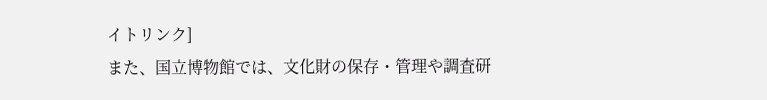イトリンク]
また、国立博物館では、文化財の保存・管理や調査研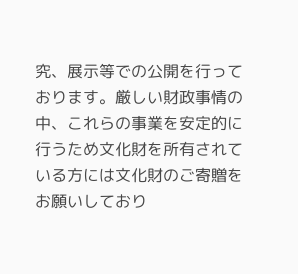究、展示等での公開を行っております。厳しい財政事情の中、これらの事業を安定的に行うため文化財を所有されている方には文化財のご寄贈をお願いしており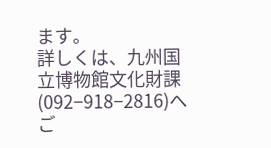ます。
詳しくは、九州国立博物館文化財課(092−918−2816)へご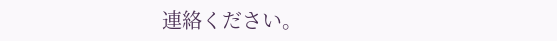連絡ください。